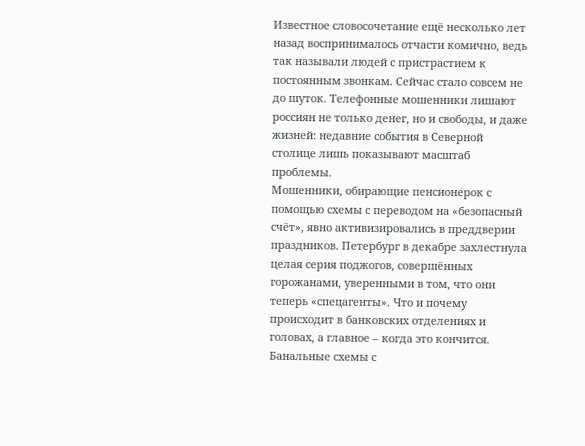Известное словосочетание ещё несколько лет назад воспринималось отчасти комично, ведь так называли людей с пристрастием к постоянным звонкам. Сейчас стало совсем не до шуток. Телефонные мошенники лишают россиян не только денег, но и свободы, и даже жизней: недавние события в Северной столице лишь показывают масштаб проблемы.
Мошенники, обирающие пенсионерок с помощью схемы с переводом на «безопасный счёт», явно активизировались в преддверии праздников. Петербург в декабре захлестнула целая серия поджогов, совершённых горожанами, уверенными в том, что они теперь «спецагенты». Что и почему происходит в банковских отделениях и головах, а главное – когда это кончится.
Банальные схемы с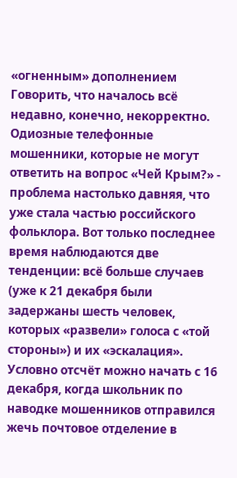«огненным» дополнением
Говорить, что началось всё недавно, конечно, некорректно. Одиозные телефонные мошенники, которые не могут ответить на вопрос «Чей Крым?» - проблема настолько давняя, что уже стала частью российского фольклора. Вот только последнее время наблюдаются две тенденции: всё больше случаев (уже к 21 декабря были задержаны шесть человек, которых «развели» голоса с «той стороны») и их «эскалация».
Условно отсчёт можно начать с 16 декабря, когда школьник по наводке мошенников отправился жечь почтовое отделение в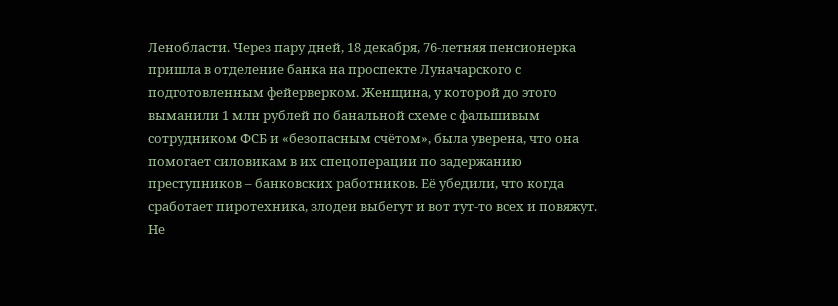Ленобласти. Через пару дней, 18 декабря, 76-летняя пенсионерка пришла в отделение банка на проспекте Луначарского с подготовленным фейерверком. Женщина, у которой до этого выманили 1 млн рублей по банальной схеме с фальшивым сотрудником ФСБ и «безопасным счётом», была уверена, что она помогает силовикам в их спецоперации по задержанию преступников – банковских работников. Её убедили, что когда сработает пиротехника, злодеи выбегут и вот тут-то всех и повяжут. Не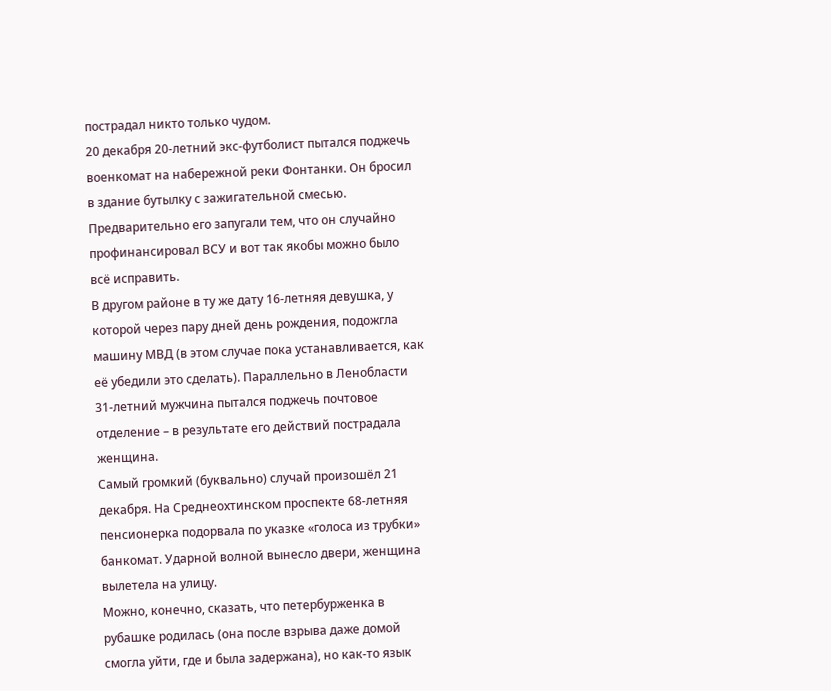пострадал никто только чудом.
20 декабря 20-летний экс-футболист пытался поджечь военкомат на набережной реки Фонтанки. Он бросил в здание бутылку с зажигательной смесью. Предварительно его запугали тем, что он случайно профинансировал ВСУ и вот так якобы можно было всё исправить.
В другом районе в ту же дату 16-летняя девушка, у которой через пару дней день рождения, подожгла машину МВД (в этом случае пока устанавливается, как её убедили это сделать). Параллельно в Ленобласти 31-летний мужчина пытался поджечь почтовое отделение – в результате его действий пострадала женщина.
Самый громкий (буквально) случай произошёл 21 декабря. На Среднеохтинском проспекте 68-летняя пенсионерка подорвала по указке «голоса из трубки» банкомат. Ударной волной вынесло двери, женщина вылетела на улицу.
Можно, конечно, сказать, что петербурженка в рубашке родилась (она после взрыва даже домой смогла уйти, где и была задержана), но как-то язык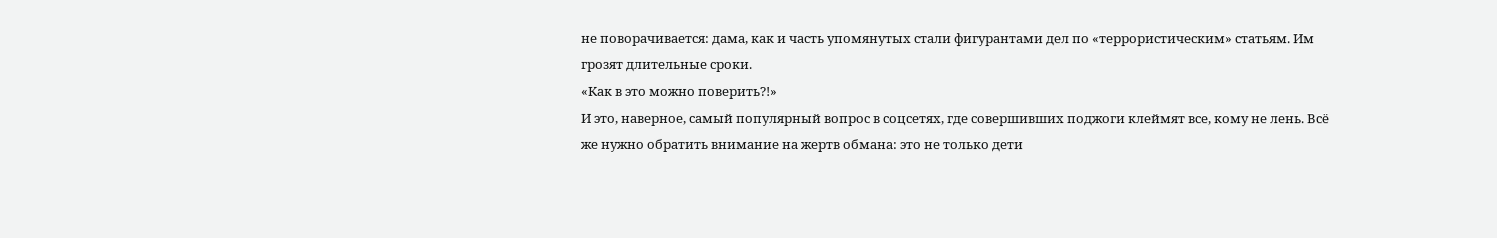не поворачивается: дама, как и часть упомянутых стали фигурантами дел по «террористическим» статьям. Им грозят длительные сроки.
«Как в это можно поверить?!»
И это, наверное, самый популярный вопрос в соцсетях, где совершивших поджоги клеймят все, кому не лень. Всё же нужно обратить внимание на жертв обмана: это не только дети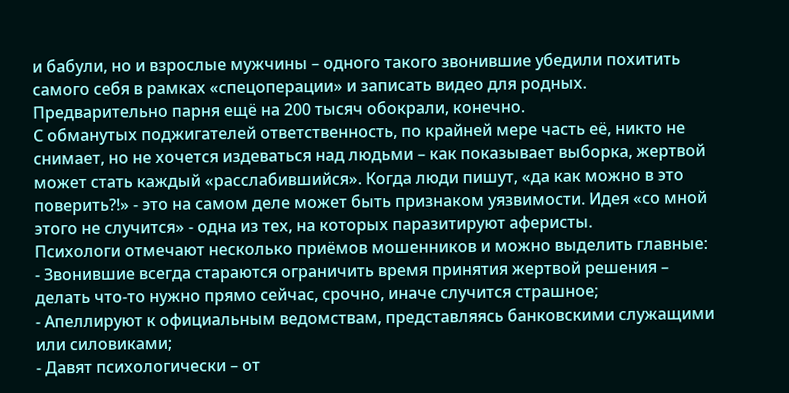и бабули, но и взрослые мужчины – одного такого звонившие убедили похитить самого себя в рамках «спецоперации» и записать видео для родных. Предварительно парня ещё на 200 тысяч обокрали, конечно.
С обманутых поджигателей ответственность, по крайней мере часть её, никто не снимает, но не хочется издеваться над людьми – как показывает выборка, жертвой может стать каждый «расслабившийся». Когда люди пишут, «да как можно в это поверить?!» - это на самом деле может быть признаком уязвимости. Идея «со мной этого не случится» - одна из тех, на которых паразитируют аферисты.
Психологи отмечают несколько приёмов мошенников и можно выделить главные:
- Звонившие всегда стараются ограничить время принятия жертвой решения – делать что-то нужно прямо сейчас, срочно, иначе случится страшное;
- Апеллируют к официальным ведомствам, представляясь банковскими служащими или силовиками;
- Давят психологически – от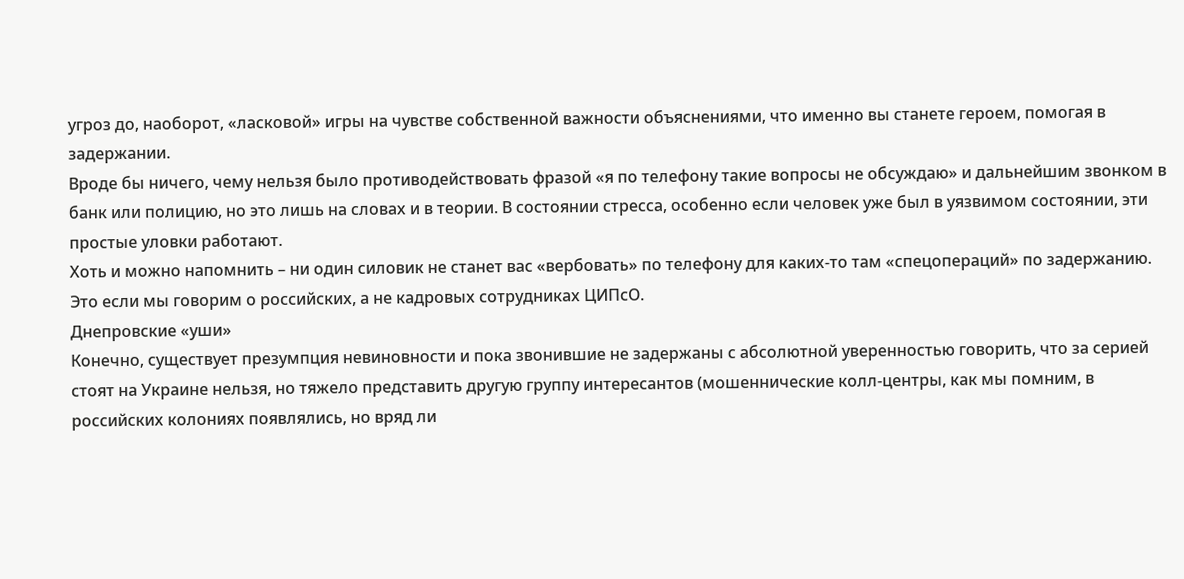угроз до, наоборот, «ласковой» игры на чувстве собственной важности объяснениями, что именно вы станете героем, помогая в задержании.
Вроде бы ничего, чему нельзя было противодействовать фразой «я по телефону такие вопросы не обсуждаю» и дальнейшим звонком в банк или полицию, но это лишь на словах и в теории. В состоянии стресса, особенно если человек уже был в уязвимом состоянии, эти простые уловки работают.
Хоть и можно напомнить – ни один силовик не станет вас «вербовать» по телефону для каких-то там «спецопераций» по задержанию. Это если мы говорим о российских, а не кадровых сотрудниках ЦИПсО.
Днепровские «уши»
Конечно, существует презумпция невиновности и пока звонившие не задержаны с абсолютной уверенностью говорить, что за серией стоят на Украине нельзя, но тяжело представить другую группу интересантов (мошеннические колл-центры, как мы помним, в российских колониях появлялись, но вряд ли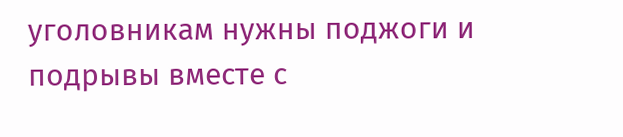уголовникам нужны поджоги и подрывы вместе с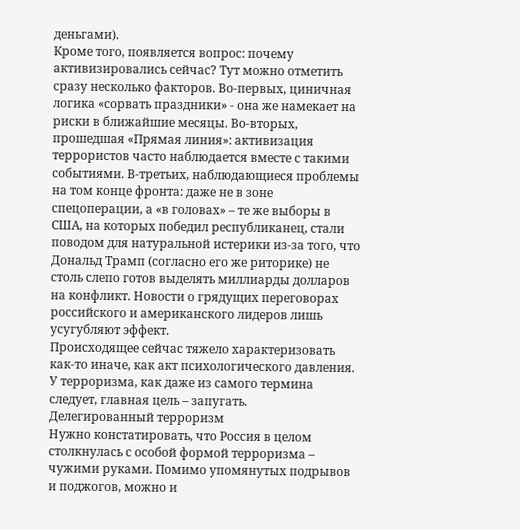деньгами).
Кроме того, появляется вопрос: почему активизировались сейчас? Тут можно отметить сразу несколько факторов. Во-первых, циничная логика «сорвать праздники» - она же намекает на риски в ближайшие месяцы. Во-вторых, прошедшая «Прямая линия»: активизация террористов часто наблюдается вместе с такими событиями. В-третьих, наблюдающиеся проблемы на том конце фронта: даже не в зоне спецоперации, а «в головах» – те же выборы в США, на которых победил республиканец, стали поводом для натуральной истерики из-за того, что Дональд Трамп (согласно его же риторике) не столь слепо готов выделять миллиарды долларов на конфликт. Новости о грядущих переговорах российского и американского лидеров лишь усугубляют эффект.
Происходящее сейчас тяжело характеризовать как-то иначе, как акт психологического давления. У терроризма, как даже из самого термина следует, главная цель – запугать.
Делегированный терроризм
Нужно констатировать, что Россия в целом столкнулась с особой формой терроризма – чужими руками. Помимо упомянутых подрывов и поджогов, можно и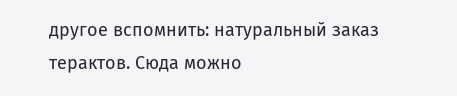другое вспомнить: натуральный заказ терактов. Сюда можно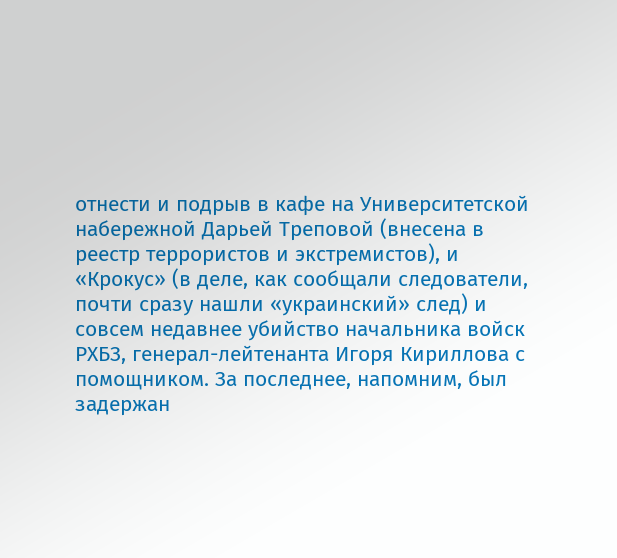отнести и подрыв в кафе на Университетской набережной Дарьей Треповой (внесена в реестр террористов и экстремистов), и «Крокус» (в деле, как сообщали следователи, почти сразу нашли «украинский» след) и совсем недавнее убийство начальника войск РХБЗ, генерал-лейтенанта Игоря Кириллова с помощником. За последнее, напомним, был задержан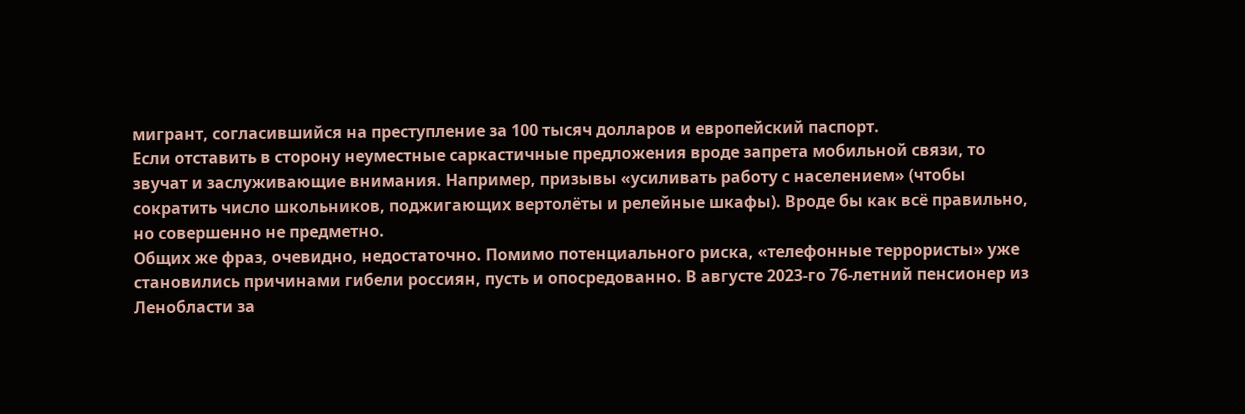мигрант, согласившийся на преступление за 100 тысяч долларов и европейский паспорт.
Если отставить в сторону неуместные саркастичные предложения вроде запрета мобильной связи, то звучат и заслуживающие внимания. Например, призывы «усиливать работу с населением» (чтобы сократить число школьников, поджигающих вертолёты и релейные шкафы). Вроде бы как всё правильно, но совершенно не предметно.
Общих же фраз, очевидно, недостаточно. Помимо потенциального риска, «телефонные террористы» уже становились причинами гибели россиян, пусть и опосредованно. В августе 2023-го 76-летний пенсионер из Ленобласти за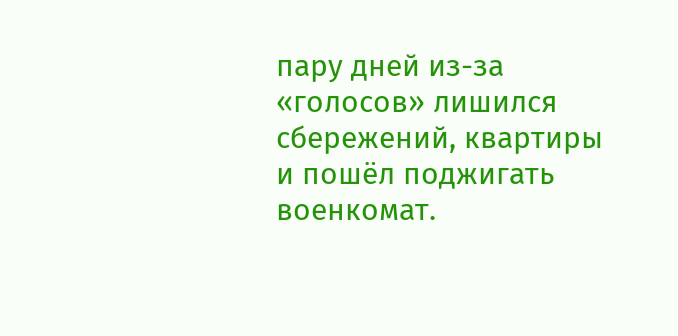пару дней из-за «голосов» лишился сбережений, квартиры и пошёл поджигать военкомат.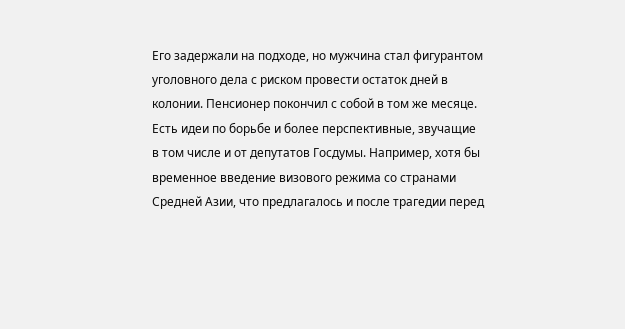Его задержали на подходе, но мужчина стал фигурантом уголовного дела с риском провести остаток дней в колонии. Пенсионер покончил с собой в том же месяце.
Есть идеи по борьбе и более перспективные, звучащие в том числе и от депутатов Госдумы. Например, хотя бы временное введение визового режима со странами Средней Азии, что предлагалось и после трагедии перед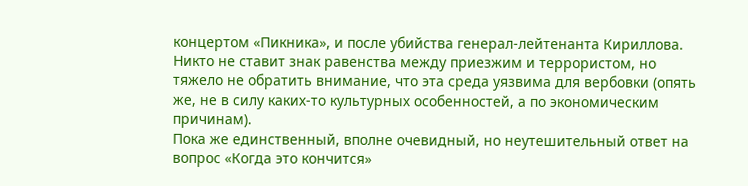концертом «Пикника», и после убийства генерал-лейтенанта Кириллова. Никто не ставит знак равенства между приезжим и террористом, но тяжело не обратить внимание, что эта среда уязвима для вербовки (опять же, не в силу каких-то культурных особенностей, а по экономическим причинам).
Пока же единственный, вполне очевидный, но неутешительный ответ на вопрос «Когда это кончится»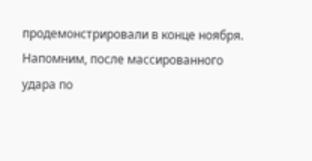продемонстрировали в конце ноября. Напомним, после массированного удара по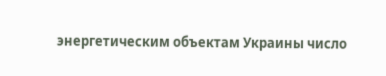энергетическим объектам Украины число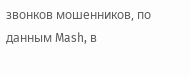звонков мошенников, по данным Mash, в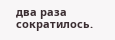два раза сократилось.